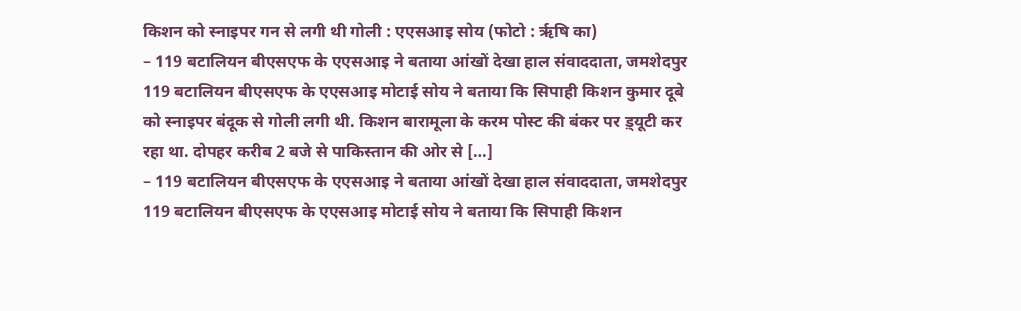किशन को स्नाइपर गन से लगी थी गोली : एएसआइ सोय (फोटो : ऋृषि का)
– 119 बटालियन बीएसएफ के एएसआइ ने बताया आंखों देखा हाल संवाददाता, जमशेदपुर 119 बटालियन बीएसएफ के एएसआइ मोटाई सोय ने बताया कि सिपाही किशन कुमार दूबे को स्नाइपर बंदूक से गोली लगी थी. किशन बारामूला के करम पोस्ट की बंकर पर ड़्यूटी कर रहा था. दोपहर करीब 2 बजे से पाकिस्तान की ओर से […]
– 119 बटालियन बीएसएफ के एएसआइ ने बताया आंखों देखा हाल संवाददाता, जमशेदपुर 119 बटालियन बीएसएफ के एएसआइ मोटाई सोय ने बताया कि सिपाही किशन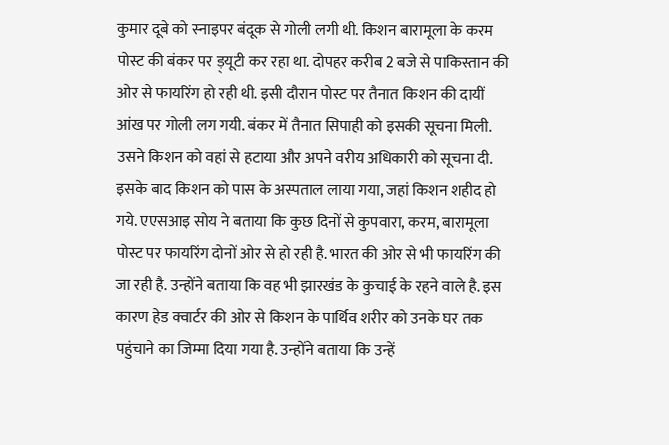कुमार दूबे को स्नाइपर बंदूक से गोली लगी थी. किशन बारामूला के करम पोस्ट की बंकर पर ड़्यूटी कर रहा था. दोपहर करीब 2 बजे से पाकिस्तान की ओर से फायरिंग हो रही थी. इसी दौरान पोस्ट पर तैनात किशन की दायीं आंख पर गोली लग गयी. बंकर में तैनात सिपाही को इसकी सूचना मिली. उसने किशन को वहां से हटाया और अपने वरीय अधिकारी को सूचना दी. इसके बाद किशन को पास के अस्पताल लाया गया, जहां किशन शहीद हो गये. एएसआइ सोय ने बताया कि कुछ दिनों से कुपवारा, करम, बारामूला पोस्ट पर फायरिंग दोनों ओर से हो रही है. भारत की ओर से भी फायरिंग की जा रही है. उन्होंने बताया कि वह भी झारखंड के कुचाई के रहने वाले है. इस कारण हेड क्वार्टर की ओर से किशन के पार्थिव शरीर को उनके घर तक पहुंचाने का जिम्मा दिया गया है. उन्होंने बताया कि उन्हें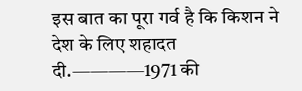इस बात का पूरा गर्व है कि किशन ने देश के लिए शहादत दी.————1971 की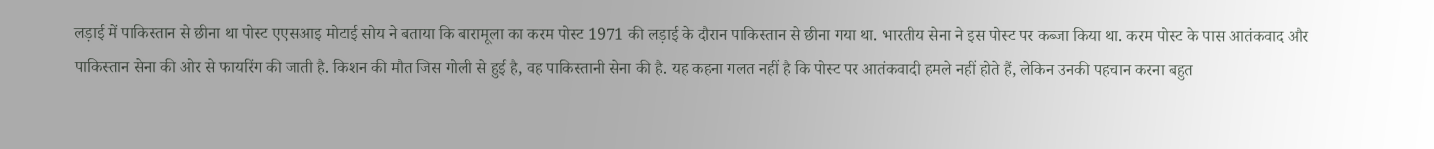लड़ाई में पाकिस्तान से छीना था पोस्ट एएसआइ मोटाई सोय ने बताया कि बारामूला का करम पोस्ट 1971 की लड़ाई के दौरान पाकिस्तान से छीना गया था. भारतीय सेना ने इस पोस्ट पर कब्जा किया था. करम पोस्ट के पास आतंकवाद और पाकिस्तान सेना की ओर से फायरिंग की जाती है. किशन की मौत जिस गोली से हुई है, वह पाकिस्तानी सेना की है. यह कहना गलत नहीं है कि पोस्ट पर आतंकवादी हमले नहीं होते हैं, लेकिन उनकी पहचान करना बहुत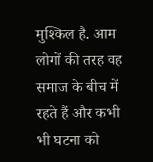मुश्किल है. आम लोगों की तरह वह समाज के बीच में रहते हैं और कभी भी घटना को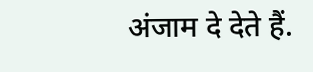अंजाम दे देते हैं.